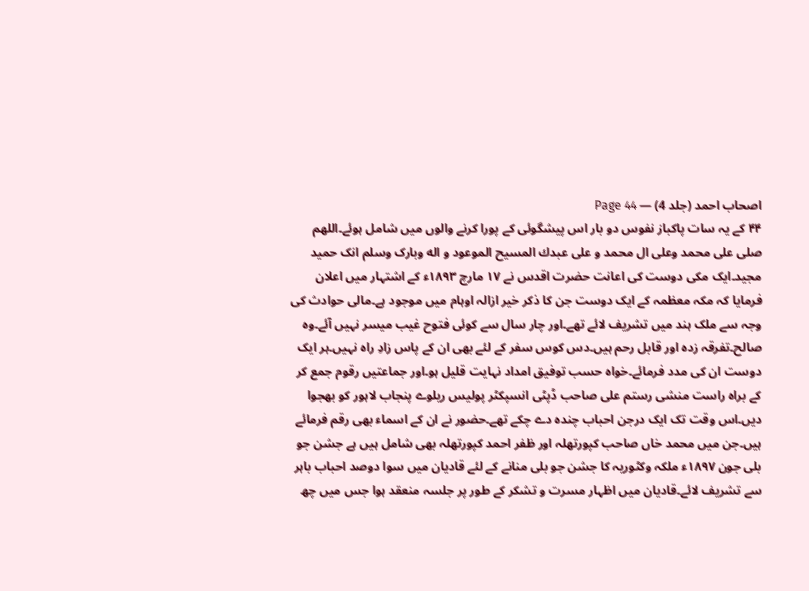اصحاب احمد (جلد 4) — Page 44
۴۴ کے یہ سات پاکباز نفوس دو بار اس پیشگوئی کے پورا کرنے والوں میں شامل ہوئے۔اللھم صلى على محمد وعلى ال محمد و علی عبدك المسيح الموعود و اله وبارک وسلم انک حمید مجید۔ایک مکی دوست کی اعانت حضرت اقدس نے ۱۷ مارچ ۱۸۹۳ء کے اشتہار میں اعلان فرمایا کہ مکہ معظمہ کے ایک دوست جن کا ذکر خیر ازالہ اوہام میں موجود ہے۔مالی حوادث کی وجہ سے ملک ہند میں تشریف لائے تھے۔اور چار سال سے کوئی فتوح غیب میسر نہیں آئے۔وہ صالح۔تفرقہ زدہ اور قابل رحم ہیں۔دس کوس سفر کے لئے بھی ان کے پاس زادِ راہ نہیں۔ہر ایک دوست ان کی مدد فرمائے۔خواہ حسب توفیق امداد نہایت قلیل ہو۔اور جماعتیں رقوم جمع کر کے براه راست منشی رستم علی صاحب ڈپٹی انسپکٹر پولیس ریلوے پنجاب لاہور کو بھجوا دیں۔اس وقت تک ایک درجن احباب چندہ دے چکے تھے۔حضور نے ان کے اسماء بھی رقم فرمائے ہیں۔جن میں محمد خاں صاحب کپورتھلہ اور ظفر احمد کپورتھلہ بھی شامل ہیں ہے جشن جو بلی جون ۱۸۹۷ء ملکہ وکٹوریہ کا جشن جو بلی منانے کے لئے قادیان میں سوا دوصد احباب باہر سے تشریف لائے۔قادیان میں اظہار مسرت و تشکر کے طور پر جلسہ منعقد ہوا جس میں چھ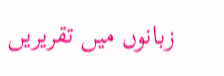زبانوں میں تقریریں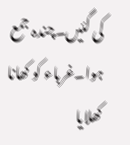کی گئیں۔چندہ جمع ہوا۔غرباء کو کھانا کھلایا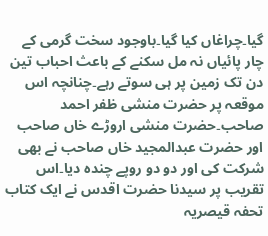گیا۔چراغاں کیا گیا۔باوجود سخت گرمی کے چار پائیاں نہ مل سکنے کے باعث احباب تین دن تک زمین پر ہی سوتے رہے۔چنانچہ اس موقعہ پر حضرت منشی ظفر احمد صاحب۔حضرت منشی اروڑے خاں صاحب اور حضرت عبدالمجید خاں صاحب نے بھی شرکت کی اور دو دو روپے چندہ دیا۔اس تقریب پر سیدنا حضرت اقدس نے ایک کتاب تحفہ قیصریہ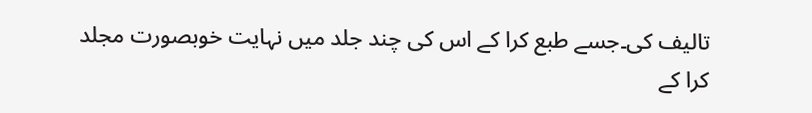تالیف کی۔جسے طبع کرا کے اس کی چند جلد میں نہایت خوبصورت مجلد کرا کے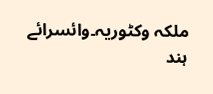ملکہ وکٹوریہ۔وائسرائے ہند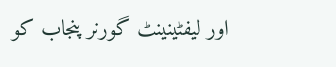اور لیفٹینینٹ گورنر پنجاب کو